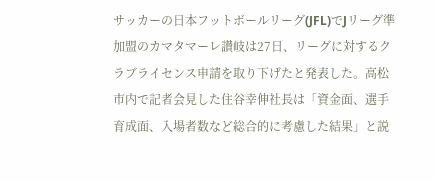サッカーの日本フットボールリーグ(JFL)でJリーグ準加盟のカマタマーレ讃岐は27日、リーグに対するクラブライセンス申請を取り下げたと発表した。高松市内で記者会見した住谷幸伸社長は「資金面、選手育成面、入場者数など総合的に考慮した結果」と説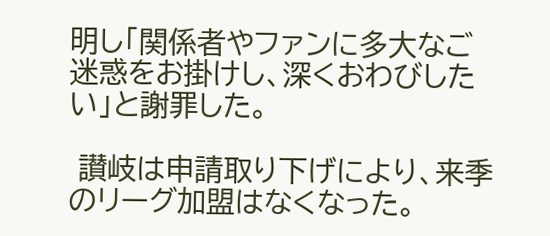明し「関係者やファンに多大なご迷惑をお掛けし、深くおわびしたい」と謝罪した。

 讃岐は申請取り下げにより、来季のリーグ加盟はなくなった。